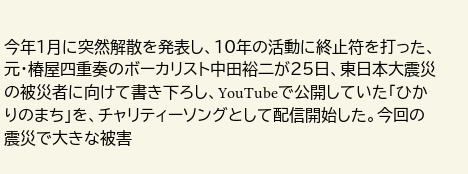今年1月に突然解散を発表し、10年の活動に終止符を打った、元・椿屋四重奏のボーカリスト中田裕二が25日、東日本大震災の被災者に向けて書き下ろし、YouTubeで公開していた「ひかりのまち」を、チャリティーソングとして配信開始した。今回の震災で大きな被害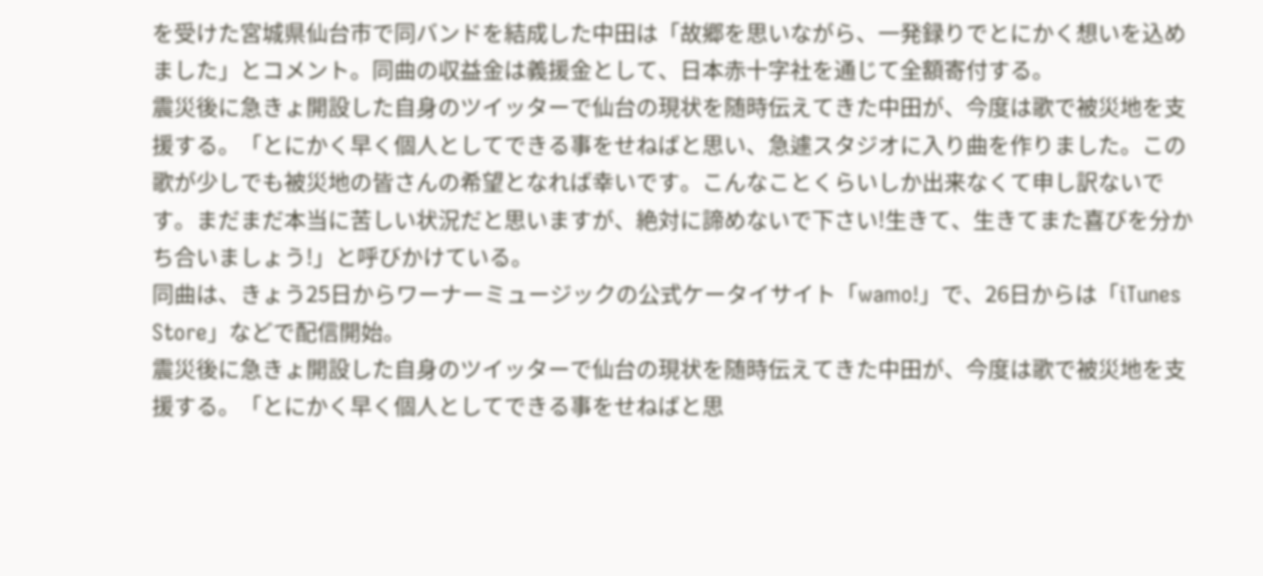を受けた宮城県仙台市で同バンドを結成した中田は「故郷を思いながら、一発録りでとにかく想いを込めました」とコメント。同曲の収益金は義援金として、日本赤十字社を通じて全額寄付する。
震災後に急きょ開設した自身のツイッターで仙台の現状を随時伝えてきた中田が、今度は歌で被災地を支援する。「とにかく早く個人としてできる事をせねばと思い、急遽スタジオに入り曲を作りました。この歌が少しでも被災地の皆さんの希望となれば幸いです。こんなことくらいしか出来なくて申し訳ないです。まだまだ本当に苦しい状況だと思いますが、絶対に諦めないで下さい!生きて、生きてまた喜びを分かち合いましょう!」と呼びかけている。
同曲は、きょう25日からワーナーミュージックの公式ケータイサイト「wamo!」で、26日からは「iTunes Store」などで配信開始。
震災後に急きょ開設した自身のツイッターで仙台の現状を随時伝えてきた中田が、今度は歌で被災地を支援する。「とにかく早く個人としてできる事をせねばと思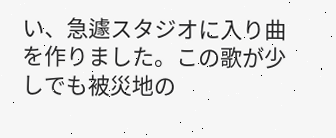い、急遽スタジオに入り曲を作りました。この歌が少しでも被災地の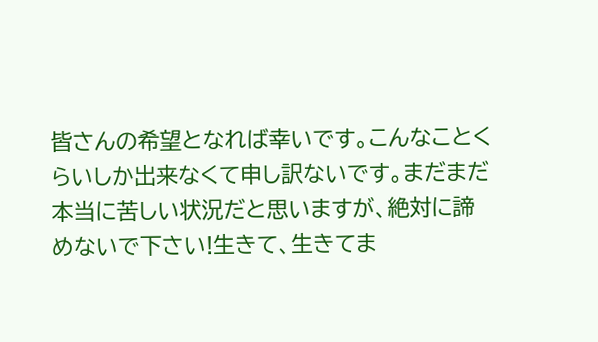皆さんの希望となれば幸いです。こんなことくらいしか出来なくて申し訳ないです。まだまだ本当に苦しい状況だと思いますが、絶対に諦めないで下さい!生きて、生きてま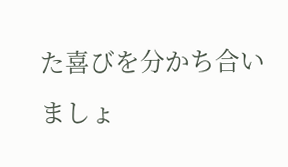た喜びを分かち合いましょ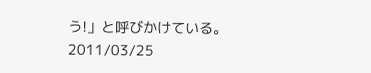う!」と呼びかけている。
2011/03/25